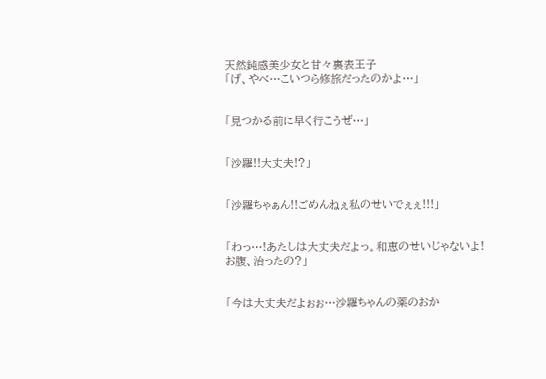天然鈍感美少女と甘々裏表王子
「げ、やべ…こいつら修旅だったのかよ…」


「見つかる前に早く行こうぜ…」


「沙羅!!大丈夫!?」


「沙羅ちゃぁん!!ごめんねぇ私のせいでぇぇ!!!」


「わっ…!あたしは大丈夫だよっ。和恵のせいじゃないよ!お腹、治ったの?」


「今は大丈夫だよぉぉ…沙羅ちゃんの薬のおか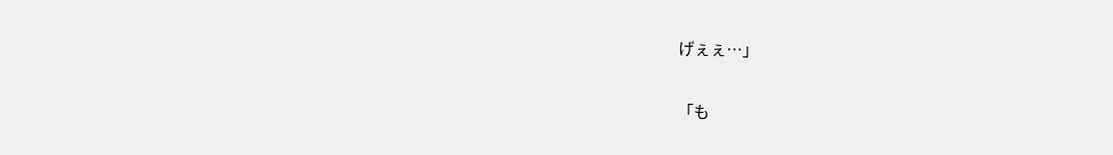げぇぇ…」


「も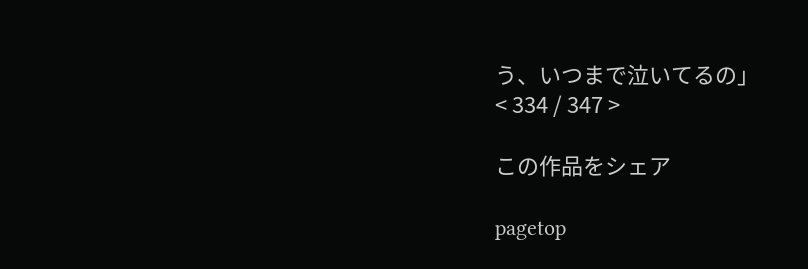う、いつまで泣いてるの」
< 334 / 347 >

この作品をシェア

pagetop